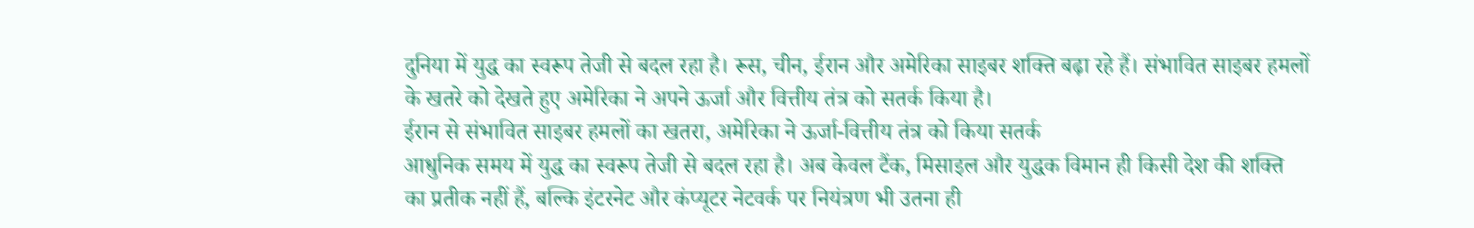दुनिया में युद्ध का स्वरूप तेजी से बदल रहा है। रूस, चीन, ईरान और अमेरिका साइबर शक्ति बढ़ा रहे हैं। संभावित साइबर हमलों के खतरे को देखते हुए अमेरिका ने अपने ऊर्जा और वित्तीय तंत्र को सतर्क किया है।
ईरान से संभावित साइबर हमलों का खतरा, अमेरिका ने ऊर्जा-वित्तीय तंत्र को किया सतर्क
आधुनिक समय में युद्ध का स्वरूप तेजी से बदल रहा है। अब केवल टैंक, मिसाइल और युद्धक विमान ही किसी देश की शक्ति का प्रतीक नहीं हैं, बल्कि इंटरनेट और कंप्यूटर नेटवर्क पर नियंत्रण भी उतना ही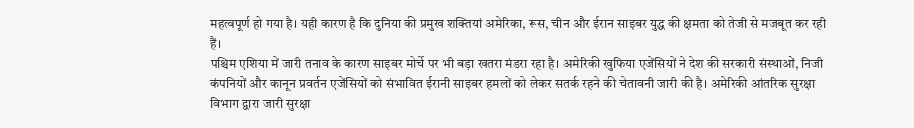महत्वपूर्ण हो गया है। यही कारण है कि दुनिया की प्रमुख शक्तियां अमेरिका, रूस, चीन और ईरान साइबर युद्ध की क्षमता को तेजी से मजबूत कर रही हैं।
पश्चिम एशिया में जारी तनाव के कारण साइबर मोर्चे पर भी बड़ा खतरा मंडरा रहा है। अमेरिकी खुफिया एजेंसियों ने देश की सरकारी संस्थाओं, निजी कंपनियों और कानून प्रवर्तन एजेंसियों को संभावित ईरानी साइबर हमलों को लेकर सतर्क रहने की चेतावनी जारी की है। अमेरिकी आंतरिक सुरक्षा विभाग द्वारा जारी सुरक्षा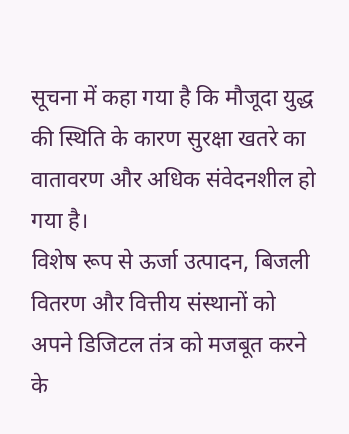सूचना में कहा गया है कि मौजूदा युद्ध की स्थिति के कारण सुरक्षा खतरे का वातावरण और अधिक संवेदनशील हो गया है।
विशेष रूप से ऊर्जा उत्पादन, बिजली वितरण और वित्तीय संस्थानों को अपने डिजिटल तंत्र को मजबूत करने के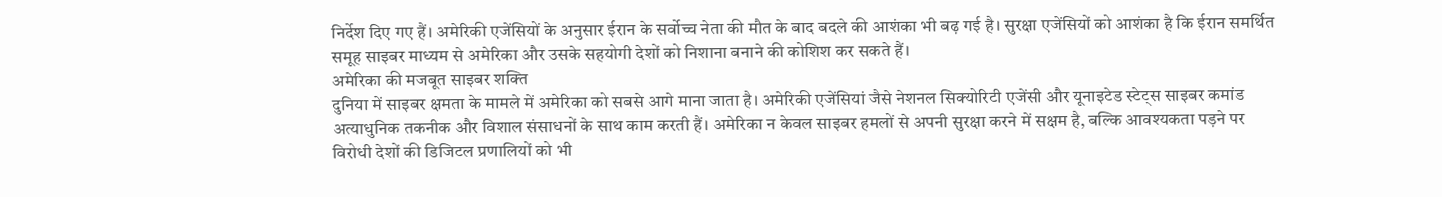निर्देश दिए गए हैं। अमेरिकी एजेंसियों के अनुसार ईरान के सर्वोच्च नेता की मौत के बाद बदले की आशंका भी बढ़ गई है। सुरक्षा एजेंसियों को आशंका है कि ईरान समर्थित समूह साइबर माध्यम से अमेरिका और उसके सहयोगी देशों को निशाना बनाने की कोशिश कर सकते हैं।
अमेरिका की मजबूत साइबर शक्ति
दुनिया में साइबर क्षमता के मामले में अमेरिका को सबसे आगे माना जाता है। अमेरिकी एजेंसियां जैसे नेशनल सिक्योरिटी एजेंसी और यूनाइटेड स्टेट्स साइबर कमांड अत्याधुनिक तकनीक और विशाल संसाधनों के साथ काम करती हैं। अमेरिका न केवल साइबर हमलों से अपनी सुरक्षा करने में सक्षम है, बल्कि आवश्यकता पड़ने पर विरोधी देशों की डिजिटल प्रणालियों को भी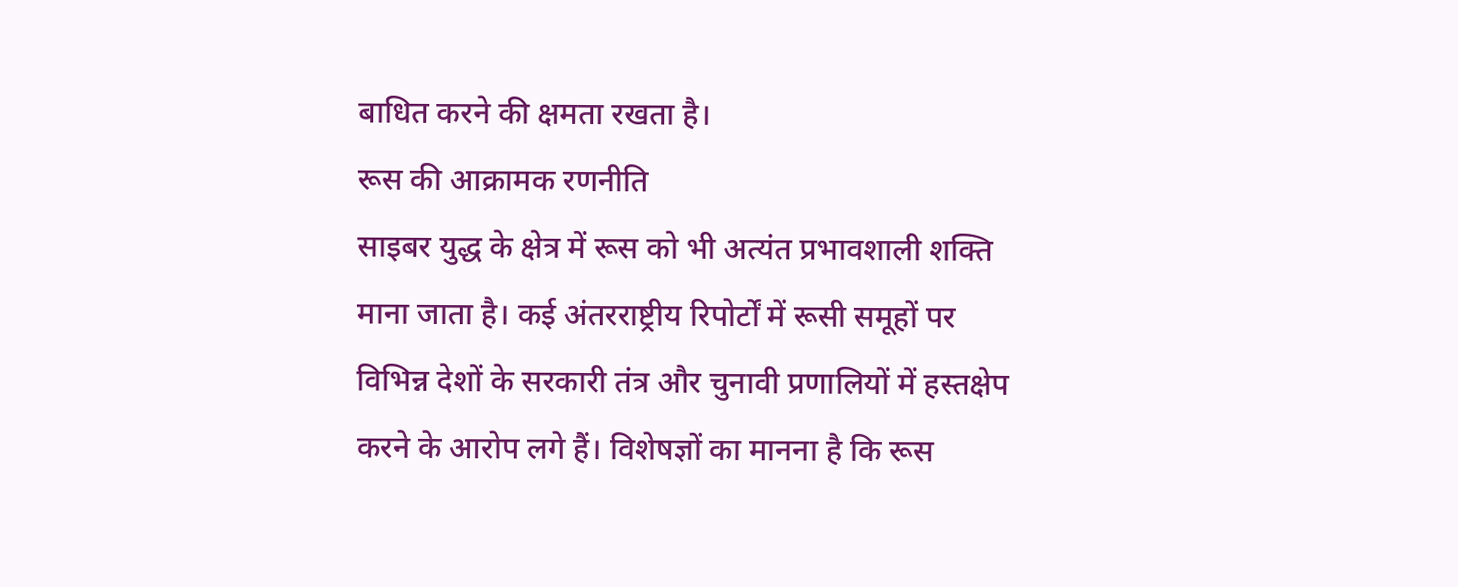बाधित करने की क्षमता रखता है।
रूस की आक्रामक रणनीति
साइबर युद्ध के क्षेत्र में रूस को भी अत्यंत प्रभावशाली शक्ति माना जाता है। कई अंतरराष्ट्रीय रिपोर्टों में रूसी समूहों पर विभिन्न देशों के सरकारी तंत्र और चुनावी प्रणालियों में हस्तक्षेप करने के आरोप लगे हैं। विशेषज्ञों का मानना है कि रूस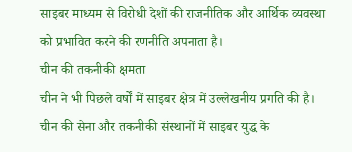साइबर माध्यम से विरोधी देशों की राजनीतिक और आर्थिक व्यवस्था को प्रभावित करने की रणनीति अपनाता है।
चीन की तकनीकी क्षमता
चीन ने भी पिछले वर्षों में साइबर क्षेत्र में उल्लेखनीय प्रगति की है। चीन की सेना और तकनीकी संस्थानों में साइबर युद्ध के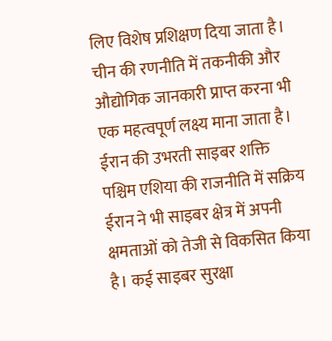लिए विशेष प्रशिक्षण दिया जाता है। चीन की रणनीति में तकनीकी और औद्योगिक जानकारी प्राप्त करना भी एक महत्वपूर्ण लक्ष्य माना जाता है।
ईरान की उभरती साइबर शक्ति
पश्चिम एशिया की राजनीति में सक्रिय ईरान ने भी साइबर क्षेत्र में अपनी क्षमताओं को तेजी से विकसित किया है। कई साइबर सुरक्षा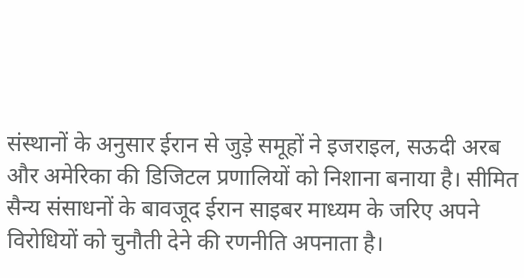संस्थानों के अनुसार ईरान से जुड़े समूहों ने इजराइल, सऊदी अरब और अमेरिका की डिजिटल प्रणालियों को निशाना बनाया है। सीमित सैन्य संसाधनों के बावजूद ईरान साइबर माध्यम के जरिए अपने विरोधियों को चुनौती देने की रणनीति अपनाता है।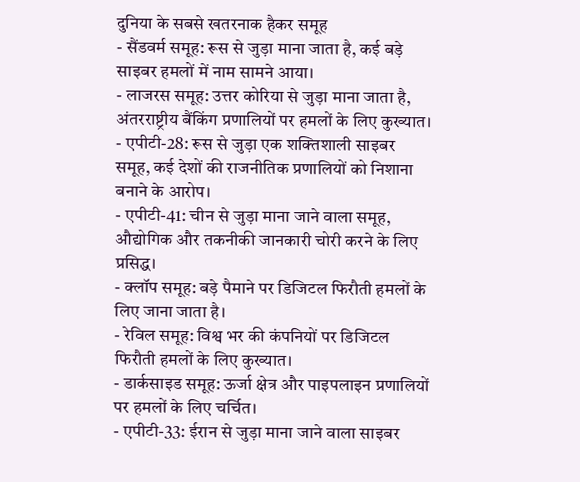दुनिया के सबसे खतरनाक हैकर समूह
- सैंडवर्म समूह: रूस से जुड़ा माना जाता है, कई बड़े साइबर हमलों में नाम सामने आया।
- लाजरस समूह: उत्तर कोरिया से जुड़ा माना जाता है, अंतरराष्ट्रीय बैंकिंग प्रणालियों पर हमलों के लिए कुख्यात।
- एपीटी-28: रूस से जुड़ा एक शक्तिशाली साइबर समूह, कई देशों की राजनीतिक प्रणालियों को निशाना बनाने के आरोप।
- एपीटी-41: चीन से जुड़ा माना जाने वाला समूह, औद्योगिक और तकनीकी जानकारी चोरी करने के लिए प्रसिद्ध।
- क्लॉप समूह: बड़े पैमाने पर डिजिटल फिरौती हमलों के लिए जाना जाता है।
- रेविल समूह: विश्व भर की कंपनियों पर डिजिटल फिरौती हमलों के लिए कुख्यात।
- डार्कसाइड समूह: ऊर्जा क्षेत्र और पाइपलाइन प्रणालियों पर हमलों के लिए चर्चित।
- एपीटी-33: ईरान से जुड़ा माना जाने वाला साइबर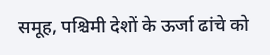समूह, पश्चिमी देशों के ऊर्जा ढांचे को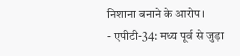निशाना बनाने के आरोप।
- एपीटी-34: मध्य पूर्व से जुड़ा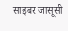साइबर जासूसी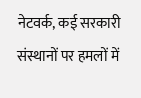नेटवर्क, कई सरकारी संस्थानों पर हमलों में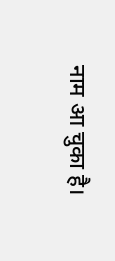नाम आ चुका है।